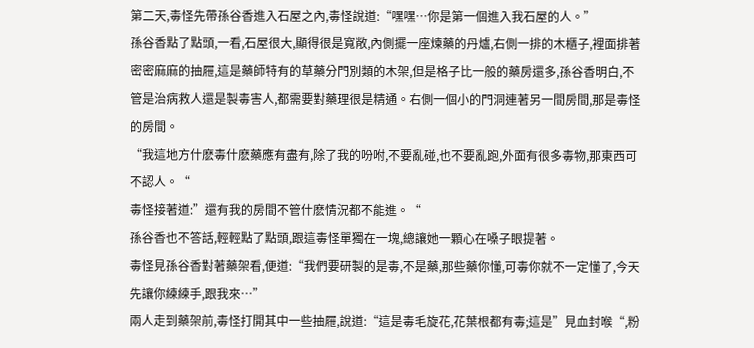第二天,毒怪先帶孫谷香進入石屋之內,毒怪說道:“嘿嘿…你是第一個進入我石屋的人。”
孫谷香點了點頭,一看,石屋很大,顯得很是寬敞,內側擺一座煉藥的丹爐,右側一排的木櫃子,裡面排著密密麻麻的抽屜,這是藥師特有的草藥分門別類的木架,但是格子比一般的藥房還多,孫谷香明白,不管是治病救人還是製毒害人,都需要對藥理很是精通。右側一個小的門洞連著另一間房間,那是毒怪的房間。
“我這地方什麽毒什麽藥應有盡有,除了我的吩咐,不要亂碰,也不要亂跑,外面有很多毒物,那東西可不認人。“
毒怪接著道:”還有我的房間不管什麽情況都不能進。“
孫谷香也不答話,輕輕點了點頭,跟這毒怪單獨在一塊,總讓她一顆心在嗓子眼提著。
毒怪見孫谷香對著藥架看,便道:“我們要研製的是毒,不是藥,那些藥你懂,可毒你就不一定懂了,今天先讓你練練手,跟我來…”
兩人走到藥架前,毒怪打開其中一些抽屜,說道:“這是毒毛旋花,花葉根都有毒;這是”見血封喉“,粉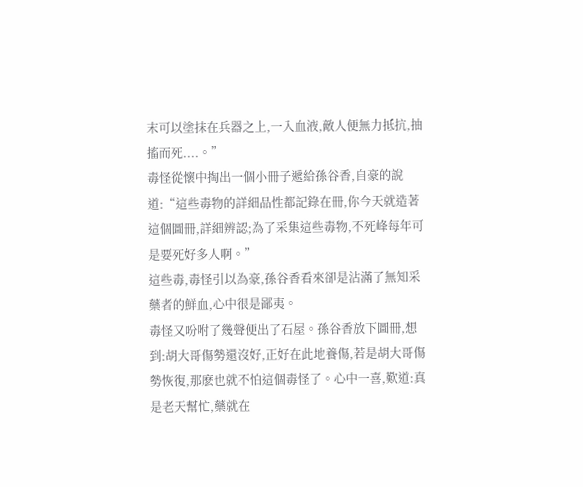末可以塗抹在兵器之上,一入血液,敵人便無力抵抗,抽搐而死....。”
毒怪從懷中掏出一個小冊子遞給孫谷香,自豪的說道:“這些毒物的詳細品性都記錄在冊,你今天就造著這個圖冊,詳細辨認;為了采集這些毒物,不死峰每年可是要死好多人啊。”
這些毒,毒怪引以為豪,孫谷香看來卻是沾滿了無知采藥者的鮮血,心中很是鄙夷。
毒怪又吩咐了幾聲便出了石屋。孫谷香放下圖冊,想到:胡大哥傷勢還沒好,正好在此地養傷,若是胡大哥傷勢恢復,那麽也就不怕這個毒怪了。心中一喜,歎道:真是老天幫忙,藥就在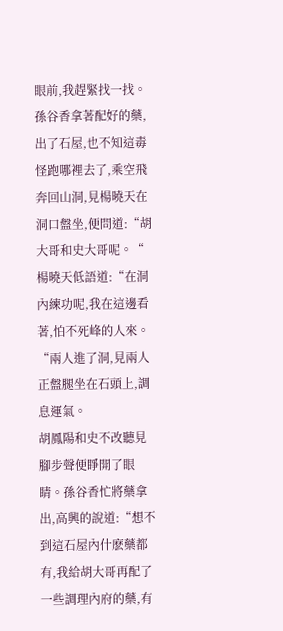眼前,我趕緊找一找。
孫谷香拿著配好的藥,出了石屋,也不知這毒怪跑哪裡去了,乘空飛奔回山洞,見楊曉天在洞口盤坐,便問道:“胡大哥和史大哥呢。“
楊曉天低語道:“在洞內練功呢,我在這邊看著,怕不死峰的人來。“兩人進了洞,見兩人正盤腿坐在石頭上,調息運氣。
胡鳳陽和史不改聽見腳步聲便睜開了眼睛。孫谷香忙將藥拿出,高興的說道:“想不到這石屋內什麽藥都有,我給胡大哥再配了一些調理內府的藥,有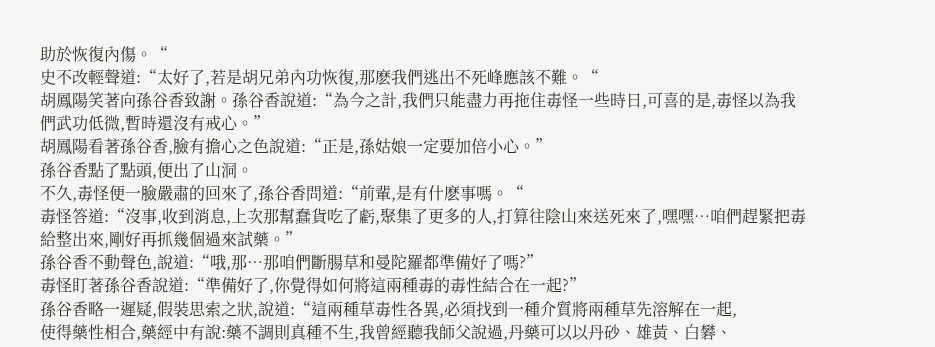助於恢復內傷。“
史不改輕聲道:“太好了,若是胡兄弟內功恢復,那麽我們逃出不死峰應該不難。“
胡鳳陽笑著向孫谷香致謝。孫谷香說道:“為今之計,我們只能盡力再拖住毒怪一些時日,可喜的是,毒怪以為我們武功低微,暫時還沒有戒心。”
胡鳳陽看著孫谷香,臉有擔心之色說道:“正是,孫姑娘一定要加倍小心。”
孫谷香點了點頭,便出了山洞。
不久,毒怪便一臉嚴肅的回來了,孫谷香問道:“前輩,是有什麽事嗎。“
毒怪答道:“沒事,收到消息,上次那幫蠢貨吃了虧,聚集了更多的人,打算往陰山來送死來了,嘿嘿…咱們趕緊把毒給整出來,剛好再抓幾個過來試藥。”
孫谷香不動聲色,說道:“哦,那…那咱們斷腸草和曼陀羅都準備好了嗎?”
毒怪盯著孫谷香說道:“準備好了,你覺得如何將這兩種毒的毒性結合在一起?”
孫谷香略一遲疑,假裝思索之狀,說道:“這兩種草毒性各異,必須找到一種介質將兩種草先溶解在一起,
使得藥性相合,藥經中有說:藥不調則真種不生,我曾經聽我師父說過,丹藥可以以丹砂、雄黃、白礬、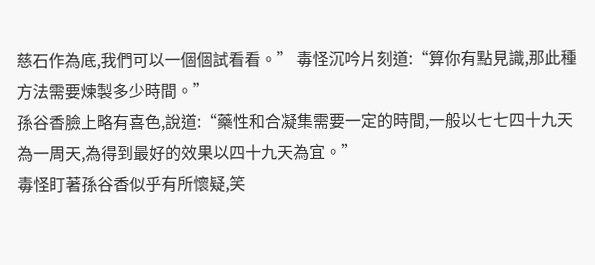慈石作為底,我們可以一個個試看看。” 毒怪沉吟片刻道:“算你有點見識,那此種方法需要煉製多少時間。”
孫谷香臉上略有喜色,說道:“藥性和合凝集需要一定的時間,一般以七七四十九天為一周天,為得到最好的效果以四十九天為宜。”
毒怪盯著孫谷香似乎有所懷疑,笑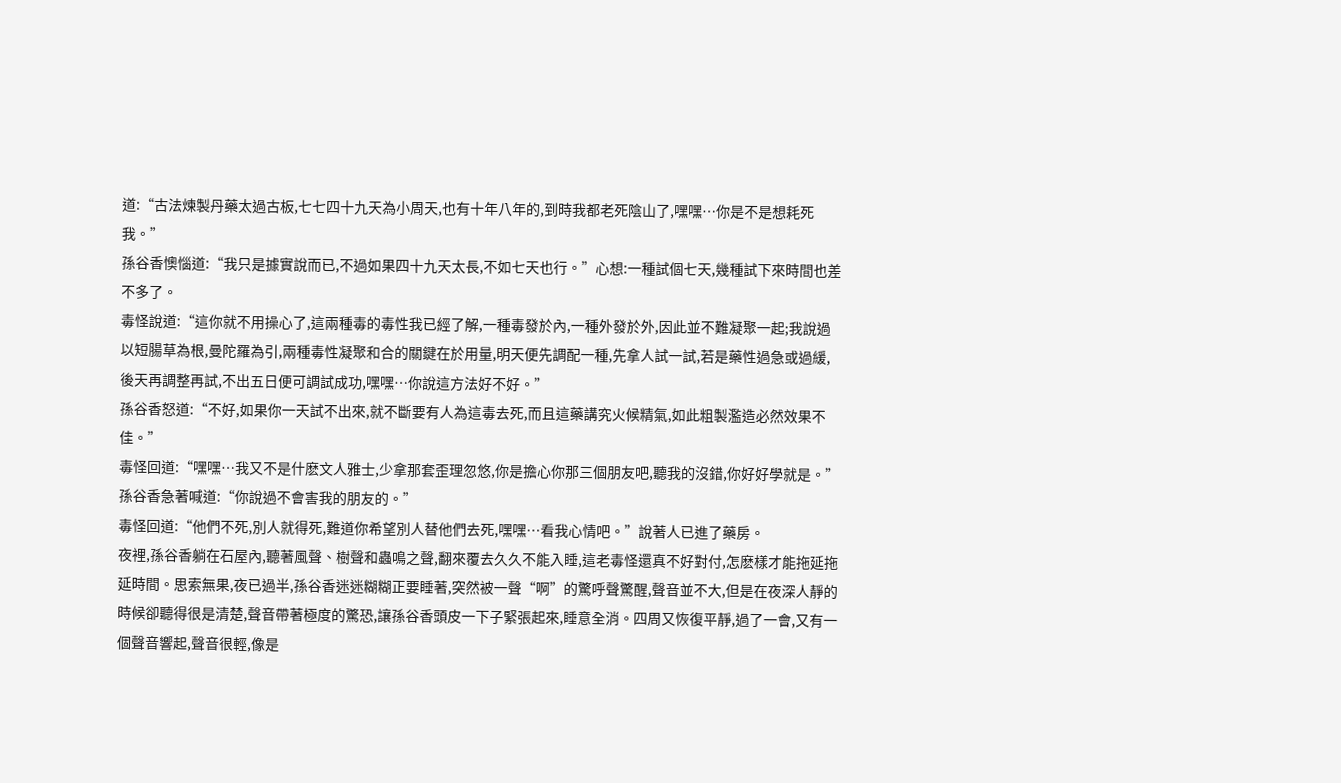道:“古法煉製丹藥太過古板,七七四十九天為小周天,也有十年八年的,到時我都老死陰山了,嘿嘿…你是不是想耗死我。”
孫谷香懊惱道:“我只是據實說而已,不過如果四十九天太長,不如七天也行。”心想:一種試個七天,幾種試下來時間也差不多了。
毒怪說道:“這你就不用操心了,這兩種毒的毒性我已經了解,一種毒發於內,一種外發於外,因此並不難凝聚一起;我說過以短腸草為根,曼陀羅為引,兩種毒性凝聚和合的關鍵在於用量,明天便先調配一種,先拿人試一試,若是藥性過急或過緩,後天再調整再試,不出五日便可調試成功,嘿嘿…你說這方法好不好。”
孫谷香怒道:“不好,如果你一天試不出來,就不斷要有人為這毒去死,而且這藥講究火候精氣,如此粗製濫造必然效果不佳。”
毒怪回道:“嘿嘿…我又不是什麽文人雅士,少拿那套歪理忽悠,你是擔心你那三個朋友吧,聽我的沒錯,你好好學就是。”
孫谷香急著喊道:“你說過不會害我的朋友的。”
毒怪回道:“他們不死,別人就得死,難道你希望別人替他們去死,嘿嘿…看我心情吧。”說著人已進了藥房。
夜裡,孫谷香躺在石屋內,聽著風聲、樹聲和蟲鳴之聲,翻來覆去久久不能入睡,這老毒怪還真不好對付,怎麽樣才能拖延拖延時間。思索無果,夜已過半,孫谷香迷迷糊糊正要睡著,突然被一聲“啊”的驚呼聲驚醒,聲音並不大,但是在夜深人靜的時候卻聽得很是清楚,聲音帶著極度的驚恐,讓孫谷香頭皮一下子緊張起來,睡意全消。四周又恢復平靜,過了一會,又有一個聲音響起,聲音很輕,像是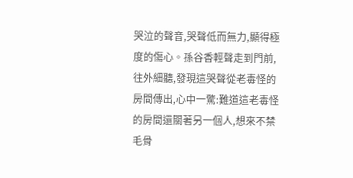哭泣的聲音,哭聲低而無力,顯得極度的傷心。孫谷香輕聲走到門前,往外細聽,發現這哭聲從老毒怪的房間傳出,心中一驚:難道這老毒怪的房間還關著另一個人,想來不禁毛骨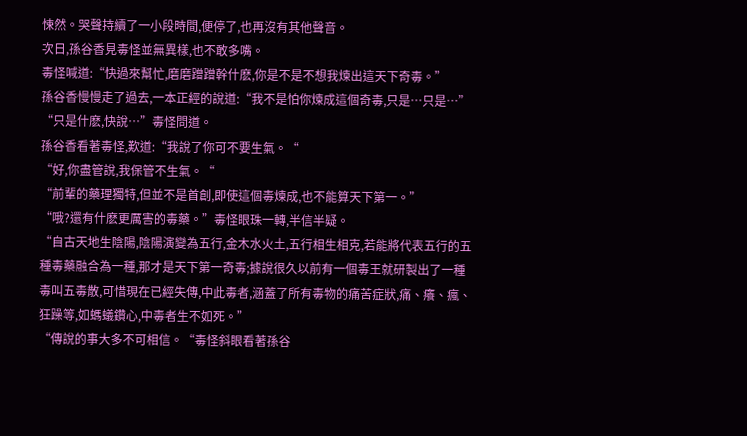悚然。哭聲持續了一小段時間,便停了,也再沒有其他聲音。
次日,孫谷香見毒怪並無異樣,也不敢多嘴。
毒怪喊道:“快過來幫忙,磨磨蹭蹭幹什麽,你是不是不想我煉出這天下奇毒。”
孫谷香慢慢走了過去,一本正經的說道:“我不是怕你煉成這個奇毒,只是…只是…”
“只是什麽,快說…”毒怪問道。
孫谷香看著毒怪,歎道:“我說了你可不要生氣。“
“好,你盡管說,我保管不生氣。“
“前輩的藥理獨特,但並不是首創,即使這個毒煉成,也不能算天下第一。”
“哦?還有什麽更厲害的毒藥。”毒怪眼珠一轉,半信半疑。
“自古天地生陰陽,陰陽演變為五行,金木水火土,五行相生相克,若能將代表五行的五種毒藥融合為一種,那才是天下第一奇毒;據說很久以前有一個毒王就研製出了一種毒叫五毒散,可惜現在已經失傳,中此毒者,涵蓋了所有毒物的痛苦症狀,痛、癢、瘋、狂躁等,如螞蟻鑽心,中毒者生不如死。”
“傳說的事大多不可相信。“毒怪斜眼看著孫谷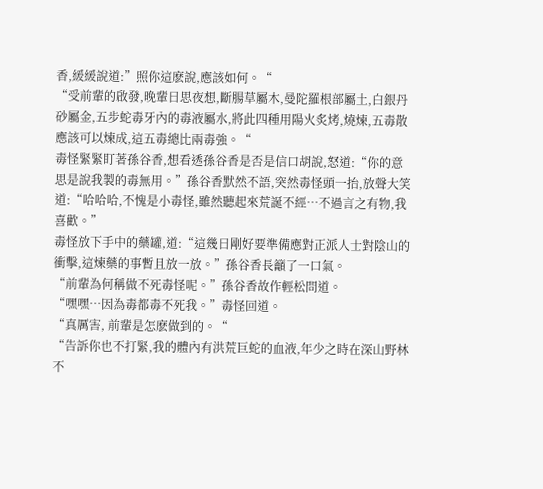香,緩緩說道:”照你這麽說,應該如何。“
“受前輩的啟發,晚輩日思夜想,斷腸草屬木,曼陀羅根部屬土,白銀丹砂屬金,五步蛇毒牙內的毒液屬水,將此四種用陽火炙烤,燒煉,五毒散應該可以煉成,這五毒總比兩毒強。“
毒怪緊緊盯著孫谷香,想看透孫谷香是否是信口胡說,怒道:“你的意思是說我製的毒無用。”孫谷香默然不語,突然毒怪頭一抬,放聲大笑道:“哈哈哈,不愧是小毒怪,雖然聽起來荒誕不經…不過言之有物,我喜歡。”
毒怪放下手中的藥罐,道:“這幾日剛好要準備應對正派人士對陰山的衝擊,這煉藥的事暫且放一放。”孫谷香長籲了一口氣。
“前輩為何稱做不死毒怪呢。”孫谷香故作輕松問道。
“嘿嘿…因為毒都毒不死我。”毒怪回道。
“真厲害, 前輩是怎麽做到的。“
“告訴你也不打緊,我的體內有洪荒巨蛇的血液,年少之時在深山野林不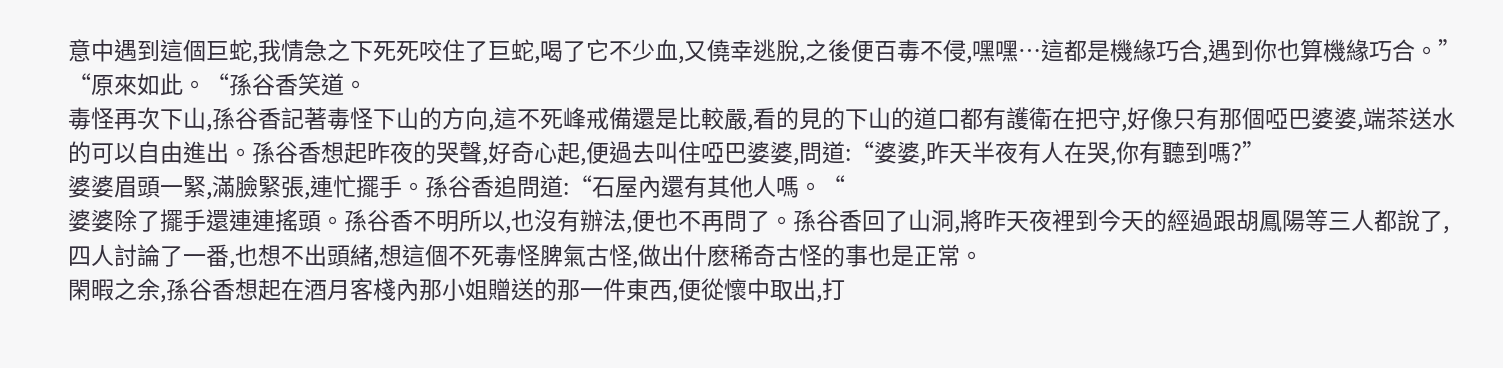意中遇到這個巨蛇,我情急之下死死咬住了巨蛇,喝了它不少血,又僥幸逃脫,之後便百毒不侵,嘿嘿…這都是機緣巧合,遇到你也算機緣巧合。”
“原來如此。“孫谷香笑道。
毒怪再次下山,孫谷香記著毒怪下山的方向,這不死峰戒備還是比較嚴,看的見的下山的道口都有護衛在把守,好像只有那個啞巴婆婆,端茶送水的可以自由進出。孫谷香想起昨夜的哭聲,好奇心起,便過去叫住啞巴婆婆,問道:“婆婆,昨天半夜有人在哭,你有聽到嗎?”
婆婆眉頭一緊,滿臉緊張,連忙擺手。孫谷香追問道:“石屋內還有其他人嗎。“
婆婆除了擺手還連連搖頭。孫谷香不明所以,也沒有辦法,便也不再問了。孫谷香回了山洞,將昨天夜裡到今天的經過跟胡鳳陽等三人都說了,四人討論了一番,也想不出頭緒,想這個不死毒怪脾氣古怪,做出什麽稀奇古怪的事也是正常。
閑暇之余,孫谷香想起在酒月客棧內那小姐贈送的那一件東西,便從懷中取出,打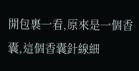開包裹一看,原來是一個香囊,這個香囊針線細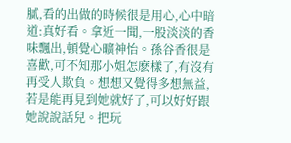膩,看的出做的時候很是用心,心中暗道:真好看。拿近一聞,一股淡淡的香味飄出,頓覺心曠神怡。孫谷香很是喜歡,可不知那小姐怎麽樣了,有沒有再受人欺負。想想又覺得多想無益,若是能再見到她就好了,可以好好跟她說說話兒。把玩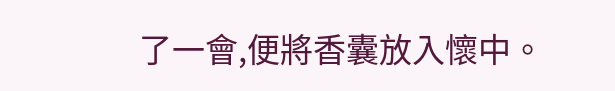了一會,便將香囊放入懷中。